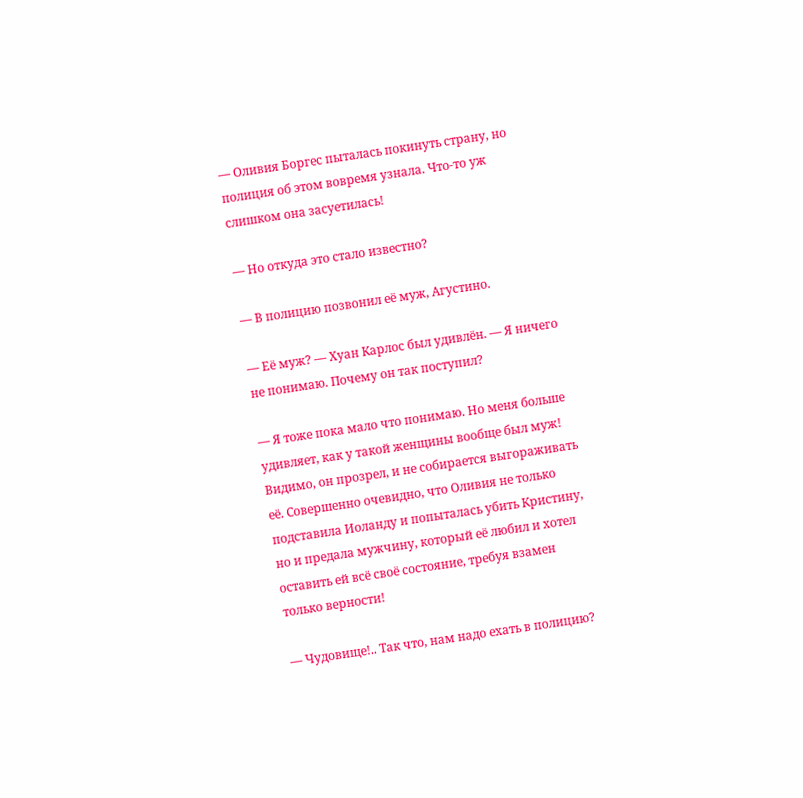— Оливия Боргес пыталась покинуть страну, но полиция об этом вовремя узнала. Что-то уж слишком она засуетилась!

— Но откуда это стало известно?

— В полицию позвонил её муж, Агустино.

— Её муж? — Хуан Карлос был удивлён. — Я ничего не понимаю. Почему он так поступил?

— Я тоже пока мало что понимаю. Но меня больше удивляет, как у такой женщины вообще был муж! Видимо, он прозрел, и не собирается выгораживать её. Совершенно очевидно, что Оливия не только подставила Иоланду и попыталась убить Кристину, но и предала мужчину, который её любил и хотел оставить ей всё своё состояние, требуя взамен только верности!

— Чудовище!.. Так что, нам надо ехать в полицию?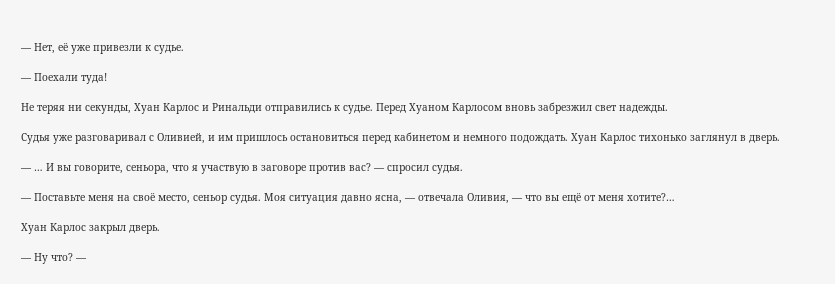— Нет, её уже привезли к судье.

— Поехали туда!

Не теряя ни секунды, Хуан Карлос и Ринальди отправились к судье. Перед Хуаном Карлосом вновь забрезжил свет надежды.

Судья уже разговаривал с Оливией, и им пришлось остановиться перед кабинетом и немного подождать. Хуан Карлос тихонько заглянул в дверь.

— … И вы говорите, сеньора, что я участвую в заговоре против вас? — спросил судья.

— Поставьте меня на своё место, сеньор судья. Моя ситуация давно ясна, — отвечала Оливия, — что вы ещё от меня хотите?…

Хуан Карлос закрыл дверь.

— Ну что? —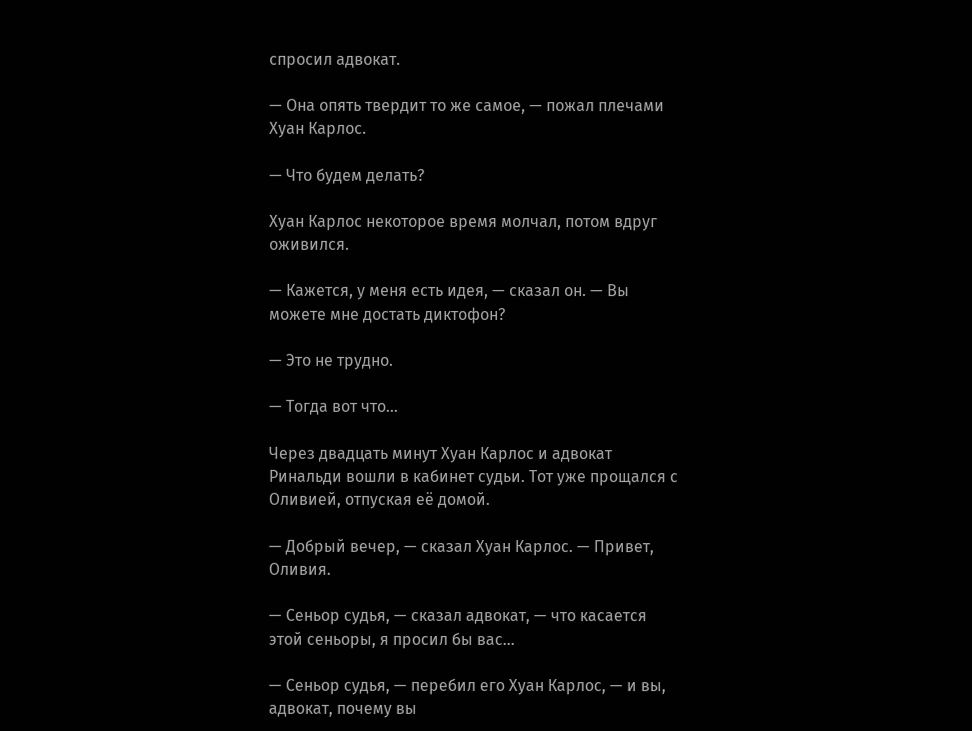спросил адвокат.

— Она опять твердит то же самое, — пожал плечами Хуан Карлос.

— Что будем делать?

Хуан Карлос некоторое время молчал, потом вдруг оживился.

— Кажется, у меня есть идея, — сказал он. — Вы можете мне достать диктофон?

— Это не трудно.

— Тогда вот что…

Через двадцать минут Хуан Карлос и адвокат Ринальди вошли в кабинет судьи. Тот уже прощался с Оливией, отпуская её домой.

— Добрый вечер, — сказал Хуан Карлос. — Привет, Оливия.

— Сеньор судья, — сказал адвокат, — что касается этой сеньоры, я просил бы вас…

— Сеньор судья, — перебил его Хуан Карлос, — и вы, адвокат, почему вы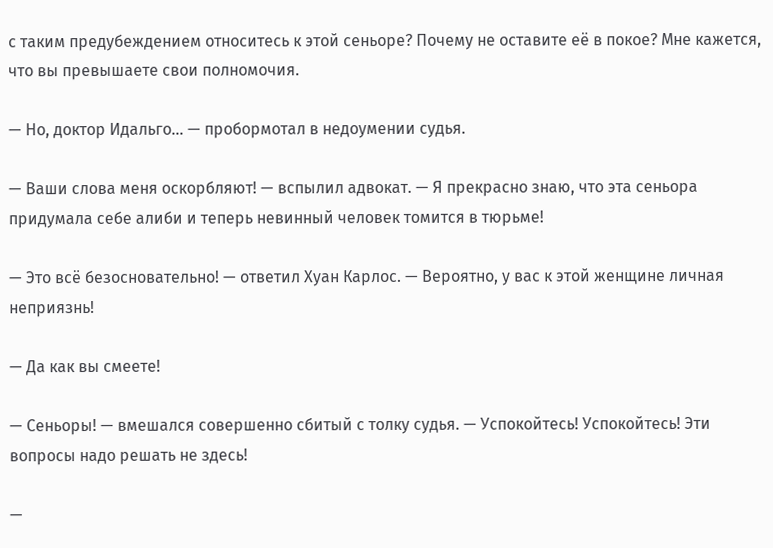с таким предубеждением относитесь к этой сеньоре? Почему не оставите её в покое? Мне кажется, что вы превышаете свои полномочия.

— Но, доктор Идальго… — пробормотал в недоумении судья.

— Ваши слова меня оскорбляют! — вспылил адвокат. — Я прекрасно знаю, что эта сеньора придумала себе алиби и теперь невинный человек томится в тюрьме!

— Это всё безосновательно! — ответил Хуан Карлос. — Вероятно, у вас к этой женщине личная неприязнь!

— Да как вы смеете!

— Сеньоры! — вмешался совершенно сбитый с толку судья. — Успокойтесь! Успокойтесь! Эти вопросы надо решать не здесь!

—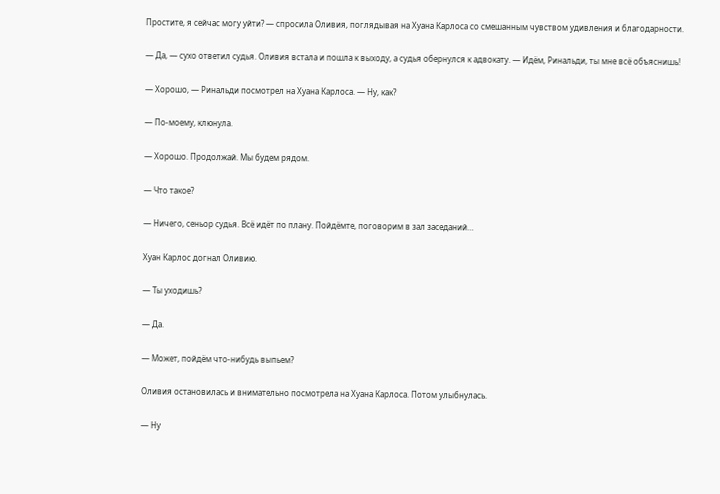Простите, я сейчас могу уйти? — спросила Оливия, поглядывая на Хуана Карлоса со смешанным чувством удивления и благодарности.

— Да, — сухо ответил судья. Оливия встала и пошла к выходу, а судья обернулся к адвокату. — Идём, Ринальди, ты мне всё объяснишь!

— Хорошо, — Ринальди посмотрел на Хуана Карлоса. — Ну, как?

— По-моему, клюнула.

— Хорошо. Продолжай. Мы будем рядом.

— Что такое?

— Ничего, сеньор судья. Всё идёт по плану. Пойдёмте, поговорим в зал заседаний…

Хуан Карлос догнал Оливию.

— Ты уходишь?

— Да.

— Может, пойдём что-нибудь выпьем?

Оливия остановилась и внимательно посмотрела на Хуана Карлоса. Потом улыбнулась.

— Ну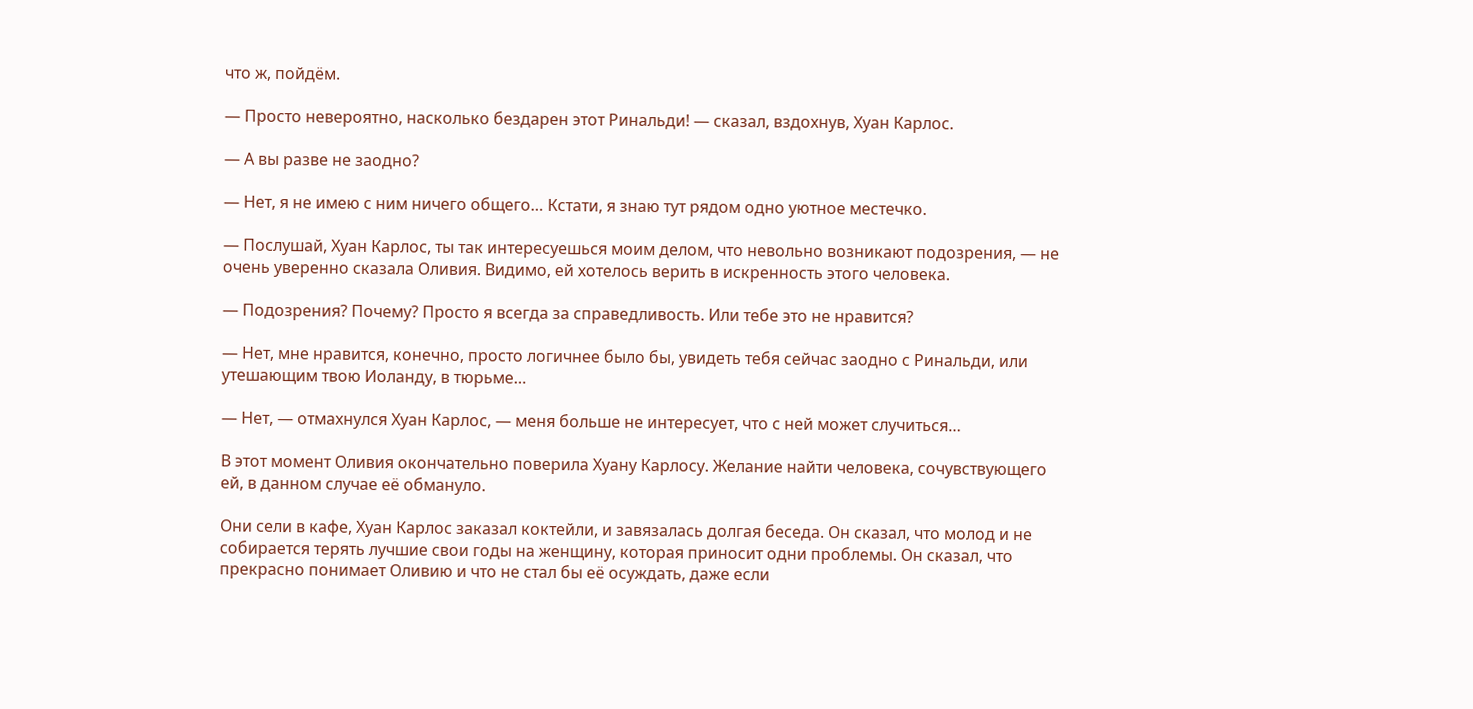что ж, пойдём.

— Просто невероятно, насколько бездарен этот Ринальди! — сказал, вздохнув, Хуан Карлос.

— А вы разве не заодно?

— Нет, я не имею с ним ничего общего… Кстати, я знаю тут рядом одно уютное местечко.

— Послушай, Хуан Карлос, ты так интересуешься моим делом, что невольно возникают подозрения, — не очень уверенно сказала Оливия. Видимо, ей хотелось верить в искренность этого человека.

— Подозрения? Почему? Просто я всегда за справедливость. Или тебе это не нравится?

— Нет, мне нравится, конечно, просто логичнее было бы, увидеть тебя сейчас заодно с Ринальди, или утешающим твою Иоланду, в тюрьме…

— Нет, — отмахнулся Хуан Карлос, — меня больше не интересует, что с ней может случиться…

В этот момент Оливия окончательно поверила Хуану Карлосу. Желание найти человека, сочувствующего ей, в данном случае её обмануло.

Они сели в кафе, Хуан Карлос заказал коктейли, и завязалась долгая беседа. Он сказал, что молод и не собирается терять лучшие свои годы на женщину, которая приносит одни проблемы. Он сказал, что прекрасно понимает Оливию и что не стал бы её осуждать, даже если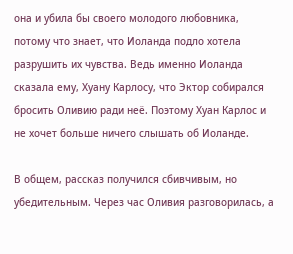она и убила бы своего молодого любовника, потому что знает, что Иоланда подло хотела разрушить их чувства. Ведь именно Иоланда сказала ему, Хуану Карлосу, что Эктор собирался бросить Оливию ради неё. Поэтому Хуан Карлос и не хочет больше ничего слышать об Иоланде.

В общем, рассказ получился сбивчивым, но убедительным. Через час Оливия разговорилась, а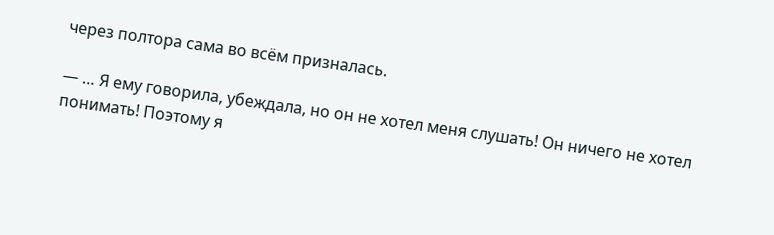через полтора сама во всём призналась.

— … Я ему говорила, убеждала, но он не хотел меня слушать! Он ничего не хотел понимать! Поэтому я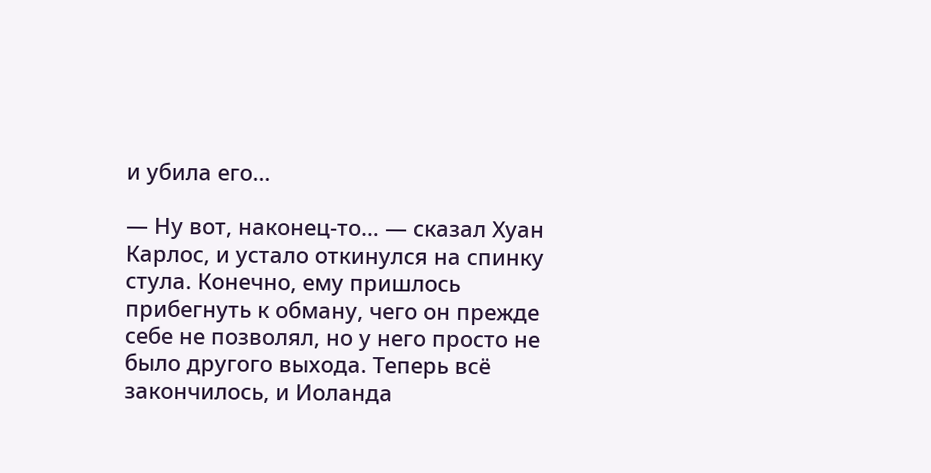и убила его…

— Ну вот, наконец-то… — сказал Хуан Карлос, и устало откинулся на спинку стула. Конечно, ему пришлось прибегнуть к обману, чего он прежде себе не позволял, но у него просто не было другого выхода. Теперь всё закончилось, и Иоланда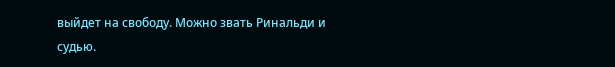выйдет на свободу. Можно звать Ринальди и судью.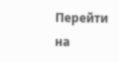Перейти на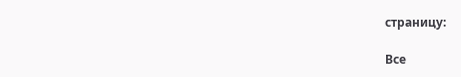страницу:

Все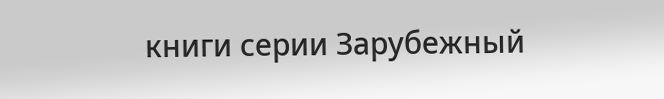книги серии Зарубежный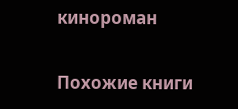кинороман

Похожие книги